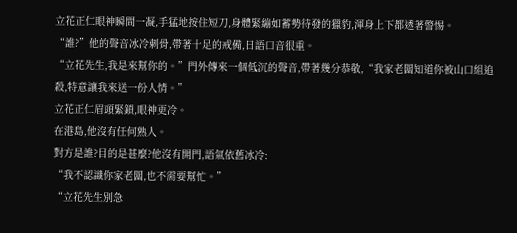立花正仁眼神瞬間一凝,手猛地按住短刀,身體緊繃如蓄勢待發的獵豹,渾身上下都透著警惕。
“誰?”他的聲音冰冷刺骨,帶著十足的戒備,日語口音很重。
“立花先生,我是來幫你的。”門外傳來一個低沉的聲音,帶著幾分恭敬,“我家老闆知道你被山口組追殺,特意讓我來送一份人情。”
立花正仁眉頭緊鎖,眼神更冷。
在港島,他沒有任何熟人。
對方是誰?目的是甚麼?他沒有開門,語氣依舊冰冷:
“我不認識你家老闆,也不需要幫忙。”
“立花先生別急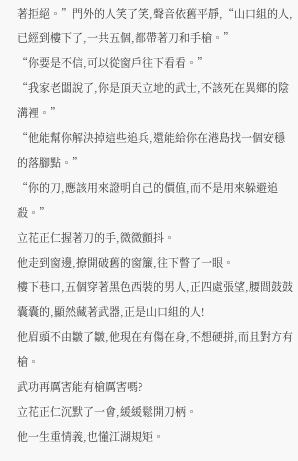著拒絕。”門外的人笑了笑,聲音依舊平靜,“山口組的人,已經到樓下了,一共五個,都帶著刀和手槍。”
“你要是不信,可以從窗戶往下看看。”
“我家老闆說了,你是頂天立地的武士,不該死在異鄉的陰溝裡。”
“他能幫你解決掉這些追兵,還能給你在港島找一個安穩的落腳點。”
“你的刀,應該用來證明自己的價值,而不是用來躲避追殺。”
立花正仁握著刀的手,微微顫抖。
他走到窗邊,撩開破舊的窗簾,往下瞥了一眼。
樓下巷口,五個穿著黑色西裝的男人,正四處張望,腰間鼓鼓囊囊的,顯然藏著武器,正是山口組的人!
他眉頭不由皺了皺,他現在有傷在身,不想硬拼,而且對方有槍。
武功再厲害能有槍厲害嗎?
立花正仁沉默了一會,緩緩鬆開刀柄。
他一生重情義,也懂江湖規矩。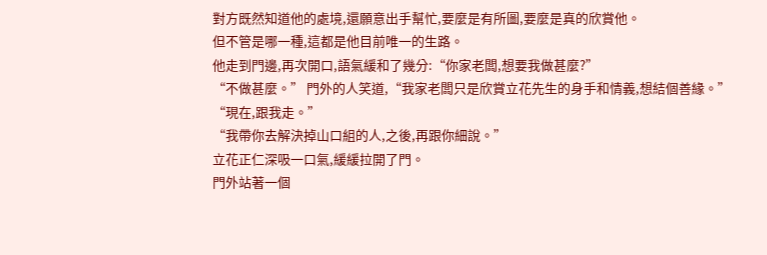對方既然知道他的處境,還願意出手幫忙,要麼是有所圖,要麼是真的欣賞他。
但不管是哪一種,這都是他目前唯一的生路。
他走到門邊,再次開口,語氣緩和了幾分:“你家老闆,想要我做甚麼?”
“不做甚麼。” 門外的人笑道,“我家老闆只是欣賞立花先生的身手和情義,想結個善緣。”
“現在,跟我走。”
“我帶你去解決掉山口組的人,之後,再跟你細說。”
立花正仁深吸一口氣,緩緩拉開了門。
門外站著一個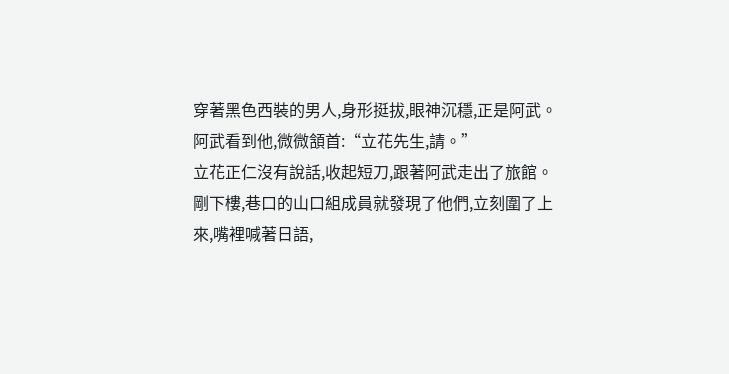穿著黑色西裝的男人,身形挺拔,眼神沉穩,正是阿武。
阿武看到他,微微頷首:“立花先生,請。”
立花正仁沒有說話,收起短刀,跟著阿武走出了旅館。
剛下樓,巷口的山口組成員就發現了他們,立刻圍了上來,嘴裡喊著日語,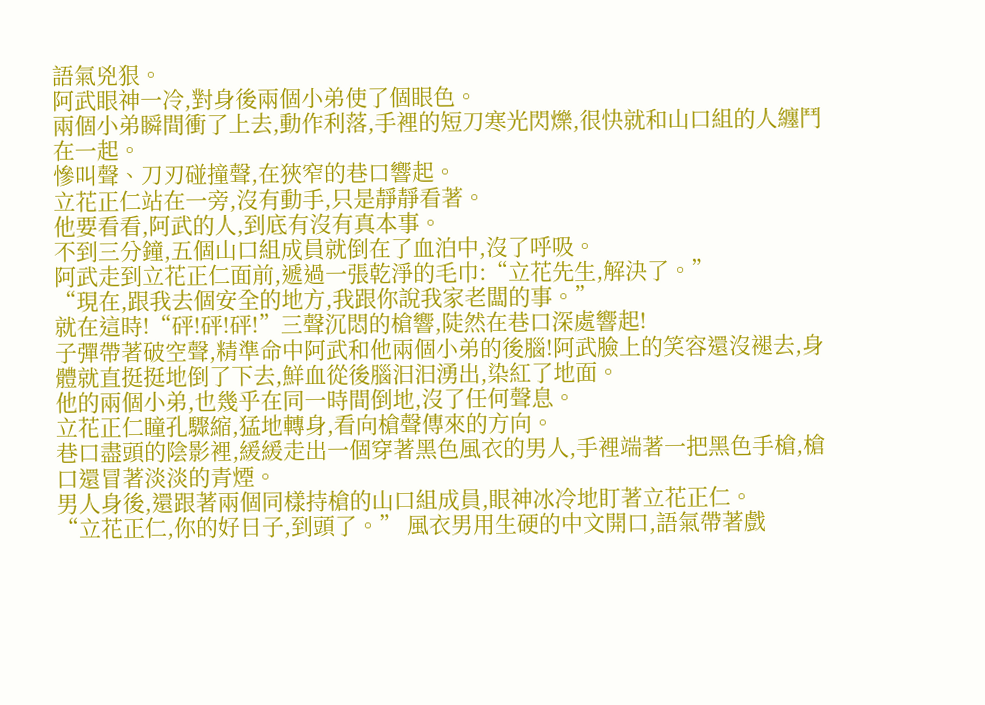語氣兇狠。
阿武眼神一冷,對身後兩個小弟使了個眼色。
兩個小弟瞬間衝了上去,動作利落,手裡的短刀寒光閃爍,很快就和山口組的人纏鬥在一起。
慘叫聲、刀刃碰撞聲,在狹窄的巷口響起。
立花正仁站在一旁,沒有動手,只是靜靜看著。
他要看看,阿武的人,到底有沒有真本事。
不到三分鐘,五個山口組成員就倒在了血泊中,沒了呼吸。
阿武走到立花正仁面前,遞過一張乾淨的毛巾:“立花先生,解決了。”
“現在,跟我去個安全的地方,我跟你說我家老闆的事。”
就在這時!“砰!砰!砰!”三聲沉悶的槍響,陡然在巷口深處響起!
子彈帶著破空聲,精準命中阿武和他兩個小弟的後腦!阿武臉上的笑容還沒褪去,身體就直挺挺地倒了下去,鮮血從後腦汩汩湧出,染紅了地面。
他的兩個小弟,也幾乎在同一時間倒地,沒了任何聲息。
立花正仁瞳孔驟縮,猛地轉身,看向槍聲傳來的方向。
巷口盡頭的陰影裡,緩緩走出一個穿著黑色風衣的男人,手裡端著一把黑色手槍,槍口還冒著淡淡的青煙。
男人身後,還跟著兩個同樣持槍的山口組成員,眼神冰冷地盯著立花正仁。
“立花正仁,你的好日子,到頭了。” 風衣男用生硬的中文開口,語氣帶著戲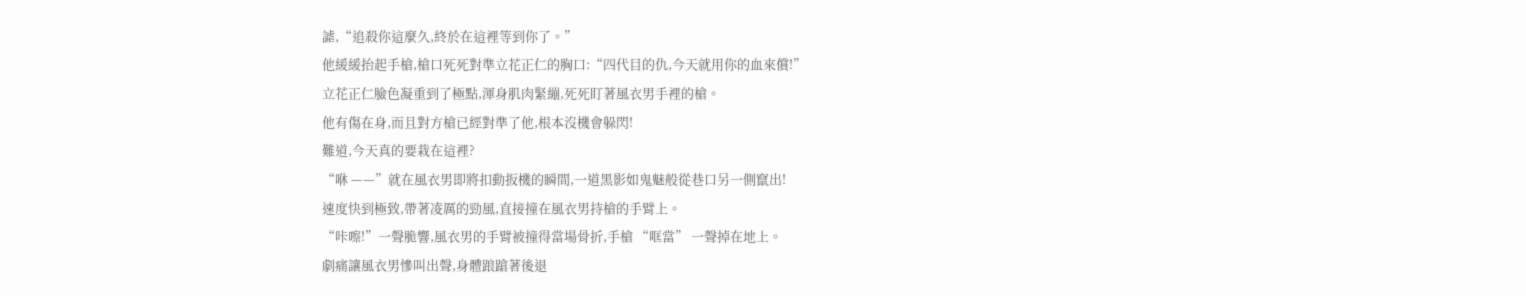謔,“追殺你這麼久,終於在這裡等到你了。”
他緩緩抬起手槍,槍口死死對準立花正仁的胸口:“四代目的仇,今天就用你的血來償!”
立花正仁臉色凝重到了極點,渾身肌肉緊繃,死死盯著風衣男手裡的槍。
他有傷在身,而且對方槍已經對準了他,根本沒機會躲閃!
難道,今天真的要栽在這裡?
“咻 ——”就在風衣男即將扣動扳機的瞬間,一道黑影如鬼魅般從巷口另一側竄出!
速度快到極致,帶著凌厲的勁風,直接撞在風衣男持槍的手臂上。
“咔嚓!”一聲脆響,風衣男的手臂被撞得當場骨折,手槍 “哐當” 一聲掉在地上。
劇痛讓風衣男慘叫出聲,身體踉蹌著後退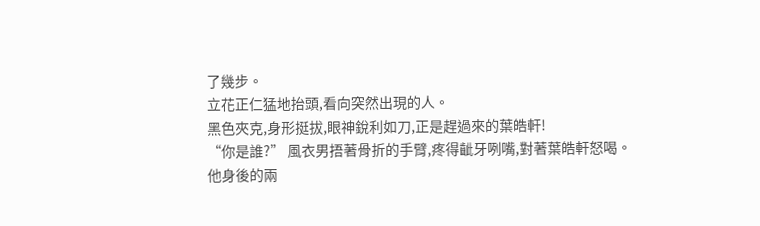了幾步。
立花正仁猛地抬頭,看向突然出現的人。
黑色夾克,身形挺拔,眼神銳利如刀,正是趕過來的葉皓軒!
“你是誰?” 風衣男捂著骨折的手臂,疼得齜牙咧嘴,對著葉皓軒怒喝。
他身後的兩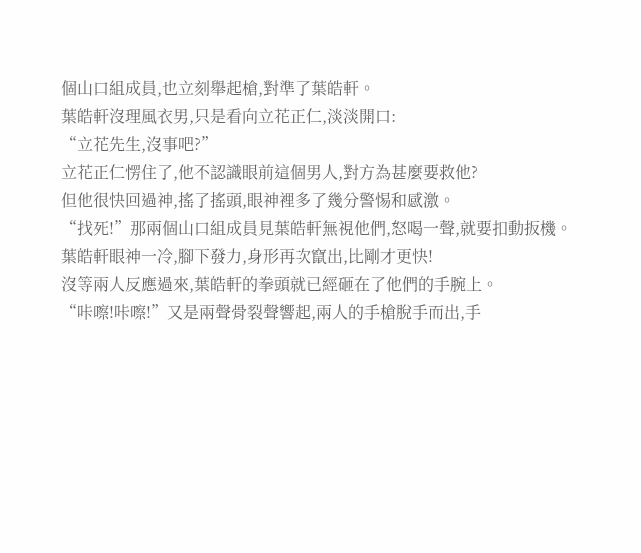個山口組成員,也立刻舉起槍,對準了葉皓軒。
葉皓軒沒理風衣男,只是看向立花正仁,淡淡開口:
“立花先生,沒事吧?”
立花正仁愣住了,他不認識眼前這個男人,對方為甚麼要救他?
但他很快回過神,搖了搖頭,眼神裡多了幾分警惕和感激。
“找死!”那兩個山口組成員見葉皓軒無視他們,怒喝一聲,就要扣動扳機。
葉皓軒眼神一冷,腳下發力,身形再次竄出,比剛才更快!
沒等兩人反應過來,葉皓軒的拳頭就已經砸在了他們的手腕上。
“咔嚓!咔嚓!”又是兩聲骨裂聲響起,兩人的手槍脫手而出,手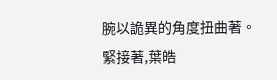腕以詭異的角度扭曲著。
緊接著,葉皓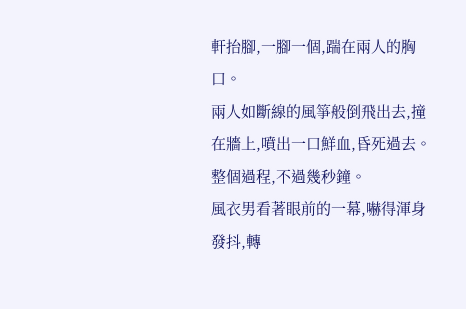軒抬腳,一腳一個,踹在兩人的胸口。
兩人如斷線的風箏般倒飛出去,撞在牆上,噴出一口鮮血,昏死過去。
整個過程,不過幾秒鐘。
風衣男看著眼前的一幕,嚇得渾身發抖,轉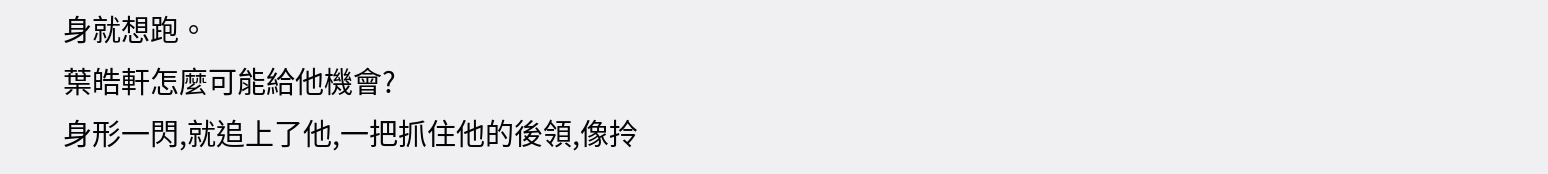身就想跑。
葉皓軒怎麼可能給他機會?
身形一閃,就追上了他,一把抓住他的後領,像拎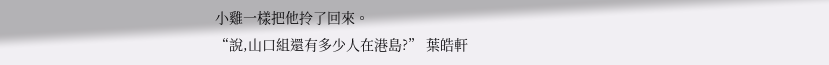小雞一樣把他拎了回來。
“說,山口組還有多少人在港島?” 葉皓軒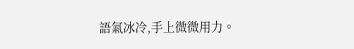語氣冰冷,手上微微用力。